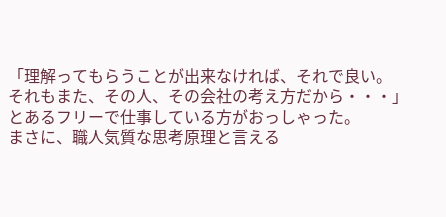「理解ってもらうことが出来なければ、それで良い。
それもまた、その人、その会社の考え方だから・・・」
とあるフリーで仕事している方がおっしゃった。
まさに、職人気質な思考原理と言える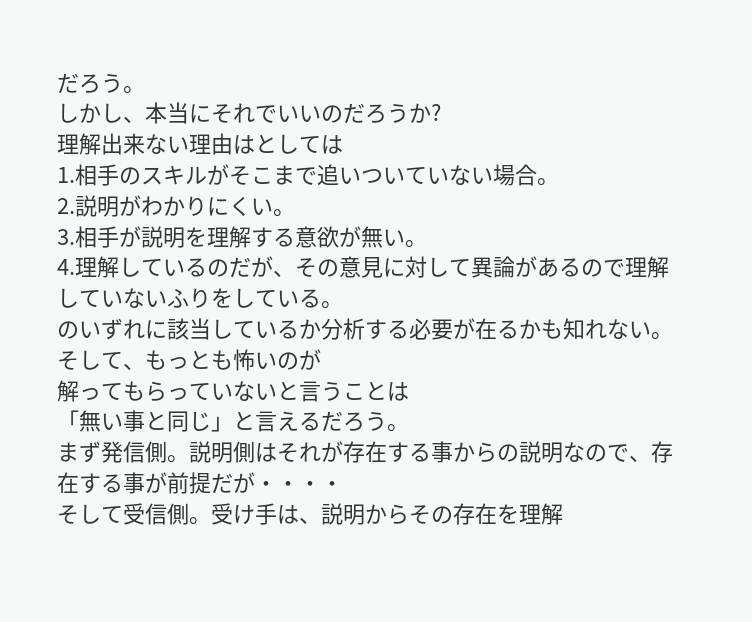だろう。
しかし、本当にそれでいいのだろうか?
理解出来ない理由はとしては
1.相手のスキルがそこまで追いついていない場合。
2.説明がわかりにくい。
3.相手が説明を理解する意欲が無い。
4.理解しているのだが、その意見に対して異論があるので理解していないふりをしている。
のいずれに該当しているか分析する必要が在るかも知れない。
そして、もっとも怖いのが
解ってもらっていないと言うことは
「無い事と同じ」と言えるだろう。
まず発信側。説明側はそれが存在する事からの説明なので、存在する事が前提だが・・・・
そして受信側。受け手は、説明からその存在を理解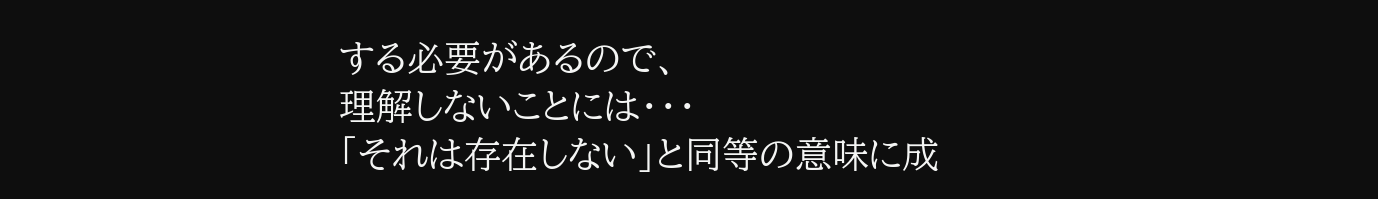する必要があるので、
理解しないことには・・・
「それは存在しない」と同等の意味に成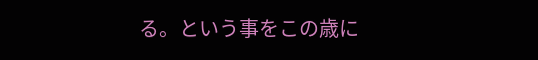る。という事をこの歳に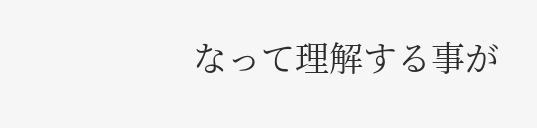なって理解する事が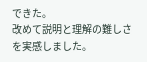できた。
改めて説明と理解の難しさを実感しました。